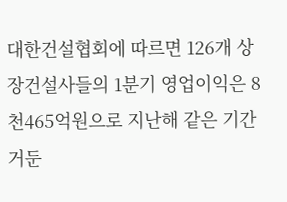대한건설협회에 따르면 126개 상장건설사들의 1분기 영업이익은 8천465억원으로 지난해 같은 기간 거둔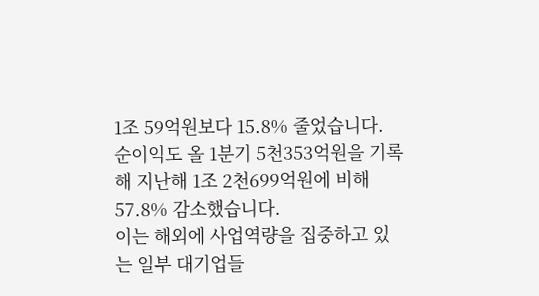1조 59억원보다 15.8% 줄었습니다.
순이익도 올 1분기 5천353억원을 기록해 지난해 1조 2천699억원에 비해 57.8% 감소했습니다.
이는 해외에 사업역량을 집중하고 있는 일부 대기업들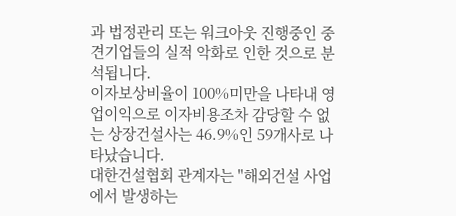과 법정관리 또는 워크아웃 진행중인 중견기업들의 실적 악화로 인한 것으로 분석됩니다.
이자보상비율이 100%미만을 나타내 영업이익으로 이자비용조차 감당할 수 없는 상장건설사는 46.9%인 59개사로 나타났습니다.
대한건설협회 관계자는 "해외건설 사업에서 발생하는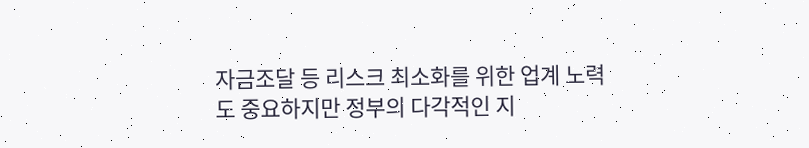자금조달 등 리스크 최소화를 위한 업계 노력도 중요하지만 정부의 다각적인 지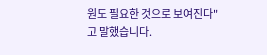원도 필요한 것으로 보여진다"고 말했습니다.